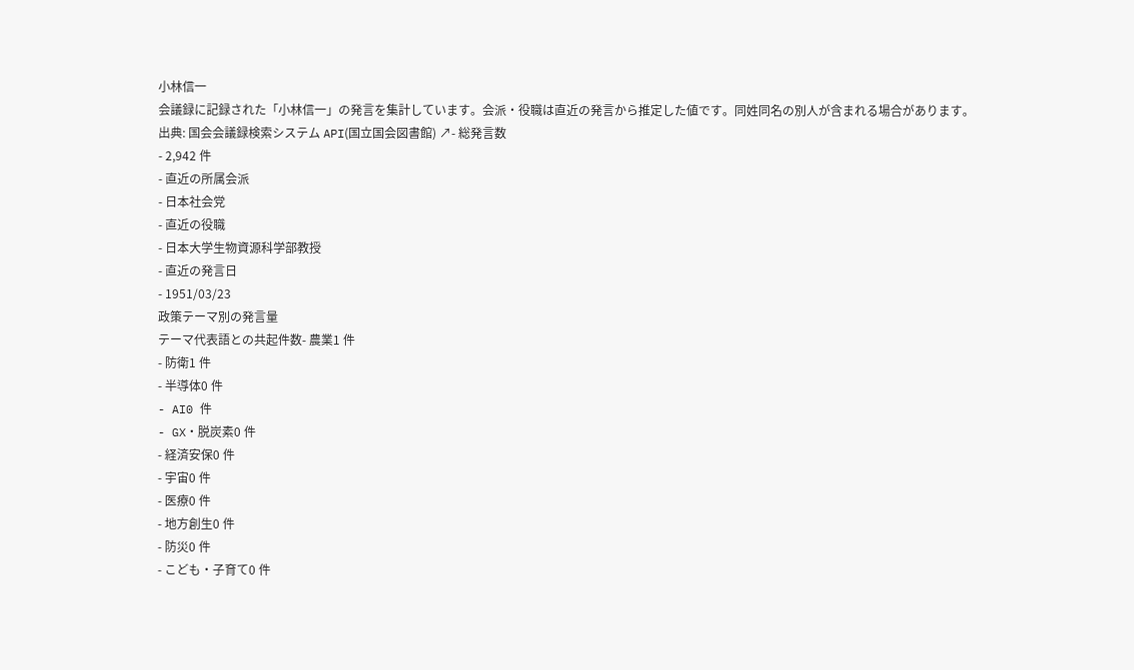小林信一
会議録に記録された「小林信一」の発言を集計しています。会派・役職は直近の発言から推定した値です。同姓同名の別人が含まれる場合があります。
出典: 国会会議録検索システム API(国立国会図書館) ↗- 総発言数
- 2,942 件
- 直近の所属会派
- 日本社会党
- 直近の役職
- 日本大学生物資源科学部教授
- 直近の発言日
- 1951/03/23
政策テーマ別の発言量
テーマ代表語との共起件数- 農業1 件
- 防衛1 件
- 半導体0 件
- AI0 件
- GX・脱炭素0 件
- 経済安保0 件
- 宇宙0 件
- 医療0 件
- 地方創生0 件
- 防災0 件
- こども・子育て0 件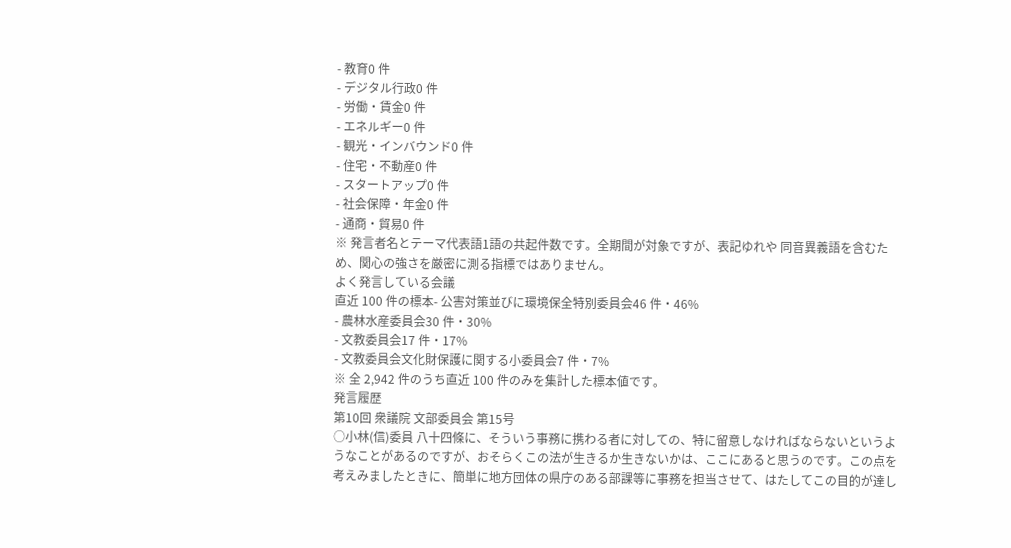- 教育0 件
- デジタル行政0 件
- 労働・賃金0 件
- エネルギー0 件
- 観光・インバウンド0 件
- 住宅・不動産0 件
- スタートアップ0 件
- 社会保障・年金0 件
- 通商・貿易0 件
※ 発言者名とテーマ代表語1語の共起件数です。全期間が対象ですが、表記ゆれや 同音異義語を含むため、関心の強さを厳密に測る指標ではありません。
よく発言している会議
直近 100 件の標本- 公害対策並びに環境保全特別委員会46 件・46%
- 農林水産委員会30 件・30%
- 文教委員会17 件・17%
- 文教委員会文化財保護に関する小委員会7 件・7%
※ 全 2,942 件のうち直近 100 件のみを集計した標本値です。
発言履歴
第10回 衆議院 文部委員会 第15号
○小林(信)委員 八十四條に、そういう事務に携わる者に対しての、特に留意しなければならないというようなことがあるのですが、おそらくこの法が生きるか生きないかは、ここにあると思うのです。この点を考えみましたときに、簡単に地方団体の県庁のある部課等に事務を担当させて、はたしてこの目的が達し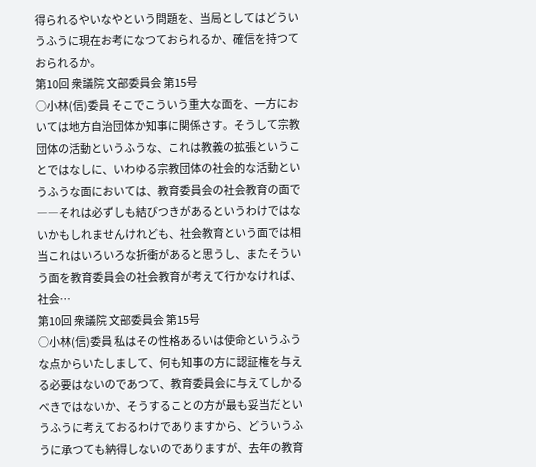得られるやいなやという問題を、当局としてはどういうふうに現在お考になつておられるか、確信を持つておられるか。
第10回 衆議院 文部委員会 第15号
○小林(信)委員 そこでこういう重大な面を、一方においては地方自治団体か知事に関係さす。そうして宗教団体の活動というふうな、これは教義の拡張ということではなしに、いわゆる宗教団体の社会的な活動というふうな面においては、教育委員会の社会教育の面で――それは必ずしも結びつきがあるというわけではないかもしれませんけれども、社会教育という面では相当これはいろいろな折衝があると思うし、またそういう面を教育委員会の社会教育が考えて行かなければ、社会…
第10回 衆議院 文部委員会 第15号
○小林(信)委員 私はその性格あるいは使命というふうな点からいたしまして、何も知事の方に認証権を与える必要はないのであつて、教育委員会に与えてしかるべきではないか、そうすることの方が最も妥当だというふうに考えておるわけでありますから、どういうふうに承つても納得しないのでありますが、去年の教育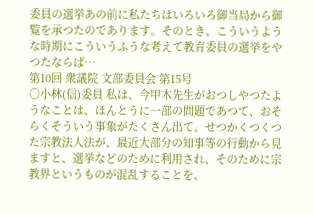委員の選挙あの前に私たちはいろいろ御当局から御覧を承つたのであります。そのとき、こういうような時期にこういうふうな考えて教育委員の選挙をやつたならば…
第10回 衆議院 文部委員会 第15号
○小林(信)委員 私は、今甲木先生がおつしやつたようなことは、ほんとうに一部の問題であつて、おそらくそういう事象がたくさん出て、せつかくつくつた宗教法人法が、最近大部分の知事等の行動から見ますと、選挙などのために利用され、そのために宗教界というものが混乱することを、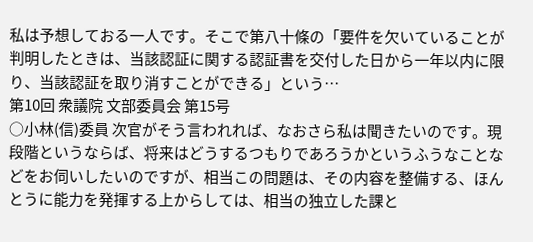私は予想しておる一人です。そこで第八十條の「要件を欠いていることが判明したときは、当該認証に関する認証書を交付した日から一年以内に限り、当該認証を取り消すことができる」という…
第10回 衆議院 文部委員会 第15号
○小林(信)委員 次官がそう言われれば、なおさら私は聞きたいのです。現段階というならば、将来はどうするつもりであろうかというふうなことなどをお伺いしたいのですが、相当この問題は、その内容を整備する、ほんとうに能力を発揮する上からしては、相当の独立した課と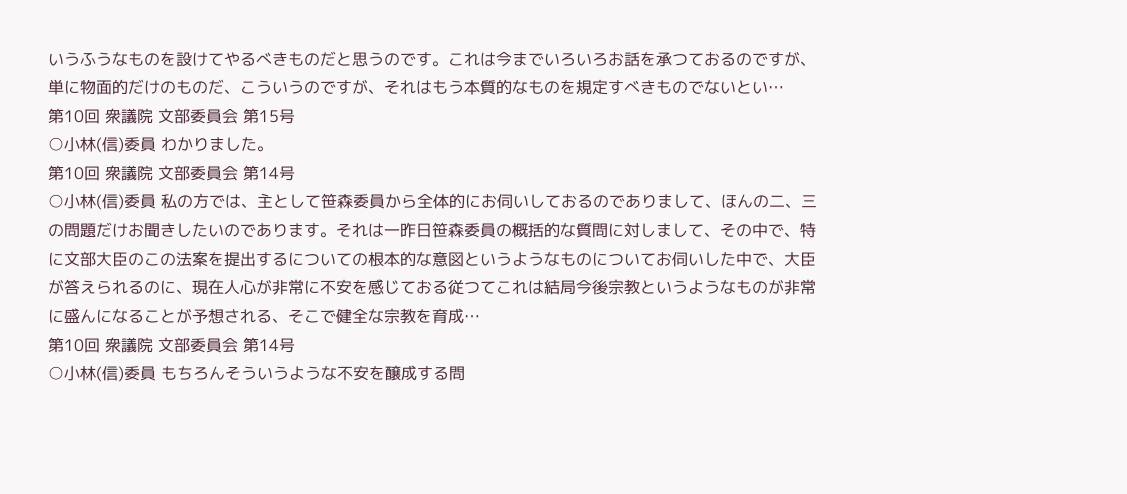いうふうなものを設けてやるべきものだと思うのです。これは今までいろいろお話を承つておるのですが、単に物面的だけのものだ、こういうのですが、それはもう本質的なものを規定すべきものでないとい…
第10回 衆議院 文部委員会 第15号
○小林(信)委員 わかりました。
第10回 衆議院 文部委員会 第14号
○小林(信)委員 私の方では、主として笹森委員から全体的にお伺いしておるのでありまして、ほんの二、三の問題だけお聞きしたいのであります。それは一昨日笹森委員の概括的な質問に対しまして、その中で、特に文部大臣のこの法案を提出するについての根本的な意図というようなものについてお伺いした中で、大臣が答えられるのに、現在人心が非常に不安を感じておる従つてこれは結局今後宗教というようなものが非常に盛んになることが予想される、そこで健全な宗教を育成…
第10回 衆議院 文部委員会 第14号
○小林(信)委員 もちろんそういうような不安を醸成する問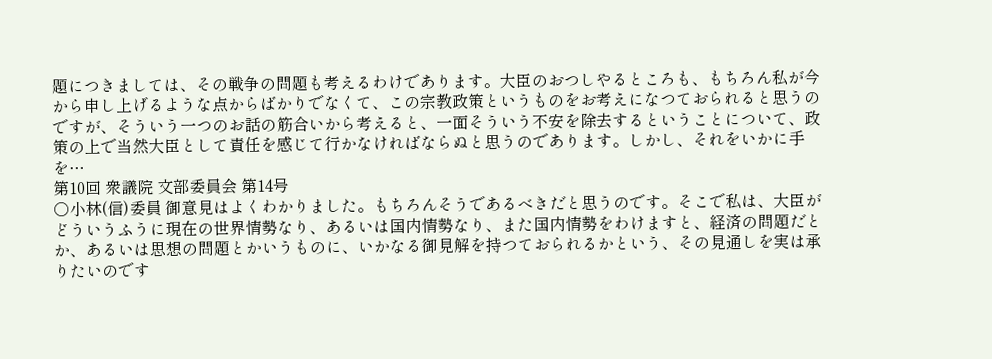題につきましては、その戦争の問題も考えるわけであります。大臣のおつしやるところも、もちろん私が今から申し上げるような点からばかりでなくて、この宗教政策というものをお考えになつておられると思うのですが、そういう一つのお話の筋合いから考えると、一面そういう不安を除去するということについて、政策の上で当然大臣として責任を感じて行かなければならぬと思うのであります。しかし、それをいかに手を…
第10回 衆議院 文部委員会 第14号
○小林(信)委員 御意見はよくわかりました。もちろんそうであるべきだと思うのです。そこで私は、大臣がどういうふうに現在の世界情勢なり、あるいは国内情勢なり、また国内情勢をわけますと、経済の問題だとか、あるいは思想の問題とかいうものに、いかなる御見解を持つておられるかという、その見通しを実は承りたいのです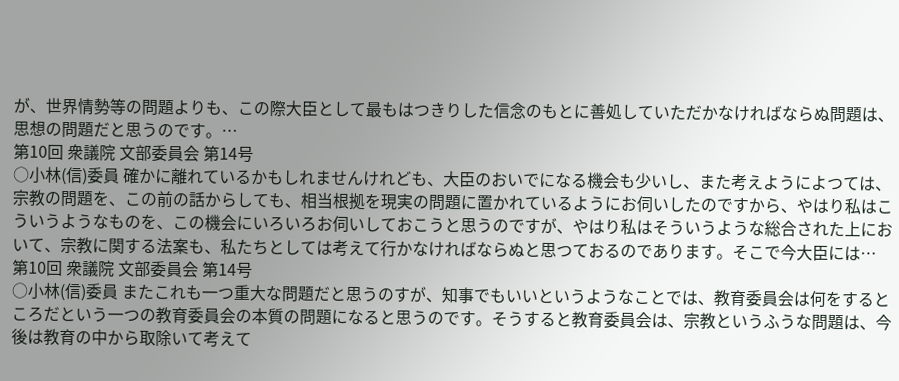が、世界情勢等の問題よりも、この際大臣として最もはつきりした信念のもとに善処していただかなければならぬ問題は、思想の問題だと思うのです。…
第10回 衆議院 文部委員会 第14号
○小林(信)委員 確かに離れているかもしれませんけれども、大臣のおいでになる機会も少いし、また考えようによつては、宗教の問題を、この前の話からしても、相当根拠を現実の問題に置かれているようにお伺いしたのですから、やはり私はこういうようなものを、この機会にいろいろお伺いしておこうと思うのですが、やはり私はそういうような総合された上において、宗教に関する法案も、私たちとしては考えて行かなければならぬと思つておるのであります。そこで今大臣には…
第10回 衆議院 文部委員会 第14号
○小林(信)委員 またこれも一つ重大な問題だと思うのすが、知事でもいいというようなことでは、教育委員会は何をするところだという一つの教育委員会の本質の問題になると思うのです。そうすると教育委員会は、宗教というふうな問題は、今後は教育の中から取除いて考えて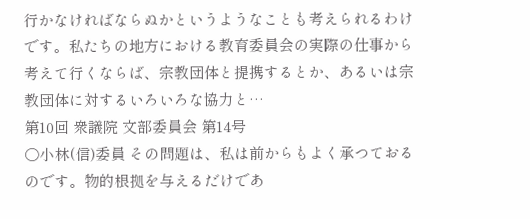行かなければならぬかというようなことも考えられるわけです。私たちの地方における教育委員会の実際の仕事から考えて行くならば、宗教団体と提携するとか、あるいは宗教団体に対するいろいろな協力と…
第10回 衆議院 文部委員会 第14号
○小林(信)委員 その問題は、私は前からもよく承つておるのです。物的根拠を与えるだけであ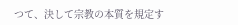つて、決して宗教の本質を規定す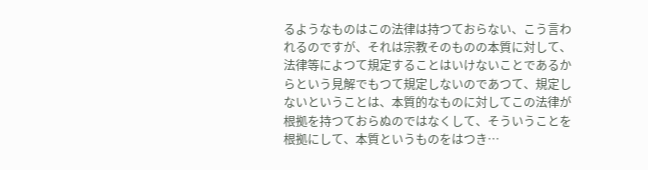るようなものはこの法律は持つておらない、こう言われるのですが、それは宗教そのものの本質に対して、法律等によつて規定することはいけないことであるからという見解でもつて規定しないのであつて、規定しないということは、本質的なものに対してこの法律が根拠を持つておらぬのではなくして、そういうことを根拠にして、本質というものをはつき…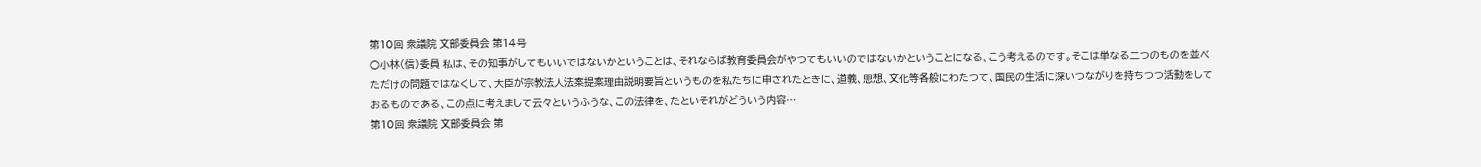第10回 衆議院 文部委員会 第14号
○小林(信)委員 私は、その知事がしてもいいではないかということは、それならば教育委員会がやつてもいいのではないかということになる、こう考えるのです。そこは単なる二つのものを並べただけの問題ではなくして、大臣が宗教法人法案提案理由説明要旨というものを私たちに申されたときに、道義、思想、文化等各般にわたつて、国民の生活に深いつながりを持ちつつ活動をしておるものである、この点に考えまして云々というふうな、この法律を、たといそれがどういう内容…
第10回 衆議院 文部委員会 第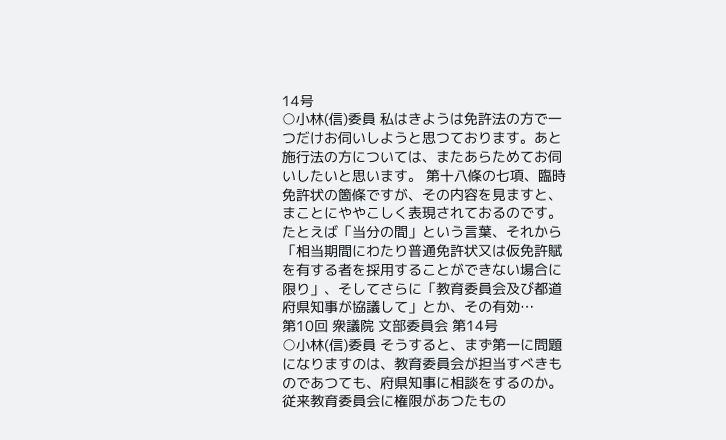14号
○小林(信)委員 私はきようは免許法の方で一つだけお伺いしようと思つております。あと施行法の方については、またあらためてお伺いしたいと思います。 第十八條の七項、臨時免許状の箇條ですが、その内容を見ますと、まことにややこしく表現されておるのです。たとえば「当分の間」という言葉、それから「相当期間にわたり普通免許状又は仮免許賦を有する者を採用することができない場合に限り」、そしてさらに「教育委員会及び都道府県知事が協議して」とか、その有効…
第10回 衆議院 文部委員会 第14号
○小林(信)委員 そうすると、まず第一に問題になりますのは、教育委員会が担当すべきものであつても、府県知事に相談をするのか。従来教育委員会に権限があつたもの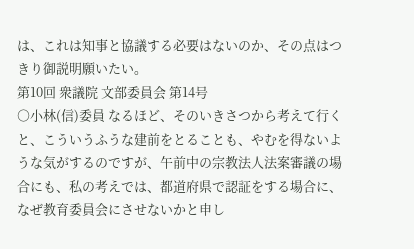は、これは知事と協議する必要はないのか、その点はつきり御説明願いたい。
第10回 衆議院 文部委員会 第14号
○小林(信)委員 なるほど、そのいきさつから考えて行くと、こういうふうな建前をとることも、やむを得ないような気がするのですが、午前中の宗教法人法案審議の場合にも、私の考えでは、都道府県で認証をする場合に、なぜ教育委員会にさせないかと申し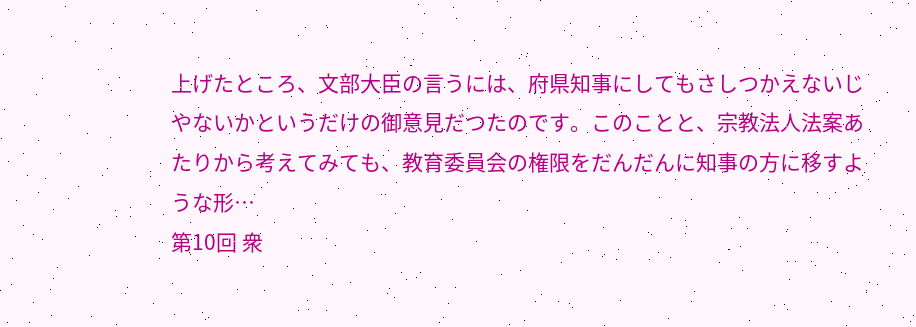上げたところ、文部大臣の言うには、府県知事にしてもさしつかえないじやないかというだけの御意見だつたのです。このことと、宗教法人法案あたりから考えてみても、教育委員会の権限をだんだんに知事の方に移すような形…
第10回 衆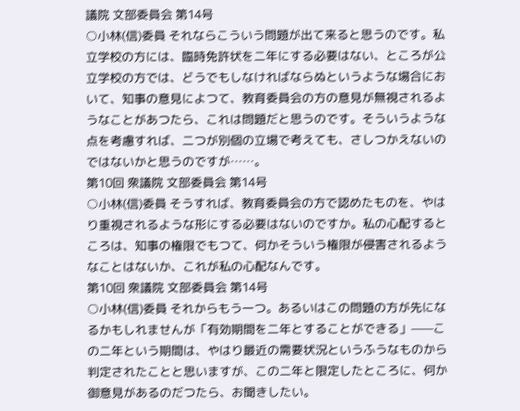議院 文部委員会 第14号
○小林(信)委員 それならこういう問題が出て来ると思うのです。私立学校の方には、臨時免許状を二年にする必要はない、ところが公立学校の方では、どうでもしなければならぬというような場合において、知事の意見によつて、教育委員会の方の意見が無視されるようなことがあつたら、これは問題だと思うのです。そういうような点を考慮すれば、二つが別個の立場で考えても、さしつかえないのではないかと思うのですが……。
第10回 衆議院 文部委員会 第14号
○小林(信)委員 そうすれば、教育委員会の方で認めたものを、やはり重視されるような形にする必要はないのですか。私の心配するところは、知事の権限でもつて、何かそういう権限が侵害されるようなことはないか、これが私の心配なんです。
第10回 衆議院 文部委員会 第14号
○小林(信)委員 それからもう一つ。あるいはこの問題の方が先になるかもしれませんが「有効期間を二年とすることができる」——この二年という期間は、やはり最近の需要状況というふうなものから判定されたことと思いますが、この二年と限定したところに、何か御意見があるのだつたら、お聞きしたい。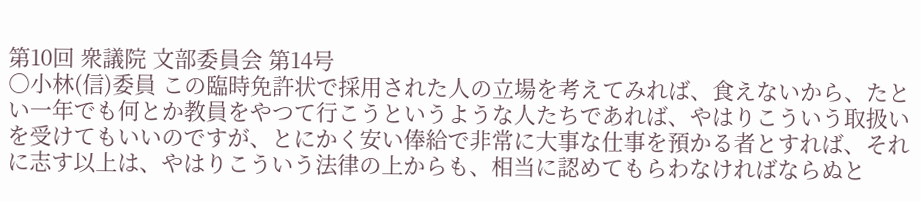第10回 衆議院 文部委員会 第14号
○小林(信)委員 この臨時免許状で採用された人の立場を考えてみれば、食えないから、たとい一年でも何とか教員をやつて行こうというような人たちであれば、やはりこういう取扱いを受けてもいいのですが、とにかく安い俸給で非常に大事な仕事を預かる者とすれば、それに志す以上は、やはりこういう法律の上からも、相当に認めてもらわなければならぬと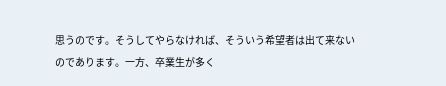思うのです。そうしてやらなければ、そういう希望者は出て来ないのであります。一方、卒業生が多く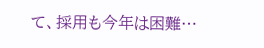て、採用も今年は困難…